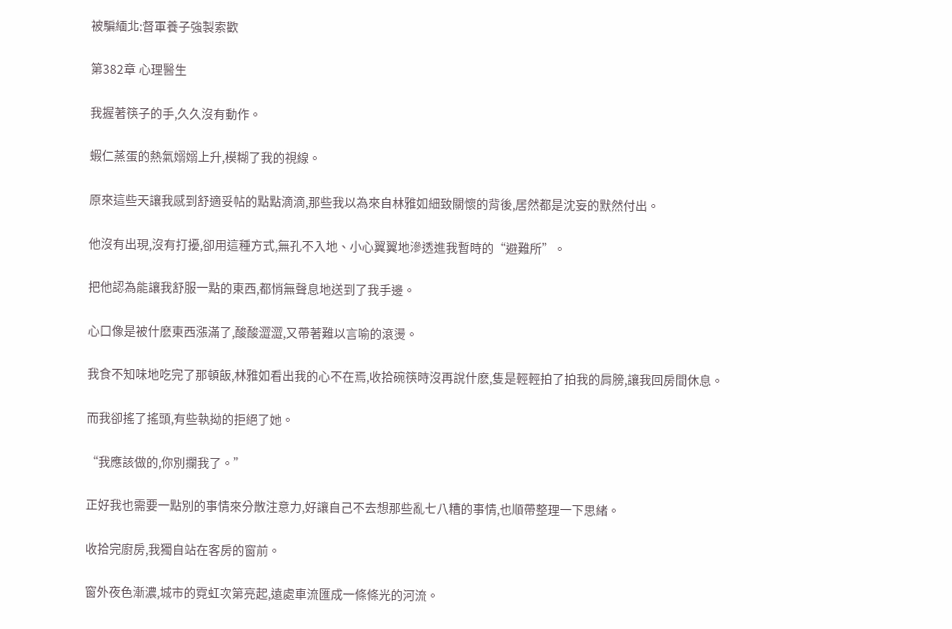被騙緬北:督軍養子強製索歡

第382章 心理醫生

我握著筷子的手,久久沒有動作。

蝦仁蒸蛋的熱氣嫋嫋上升,模糊了我的視線。

原來這些天讓我感到舒適妥帖的點點滴滴,那些我以為來自林雅如細致關懷的背後,居然都是沈妄的默然付出。

他沒有出現,沒有打擾,卻用這種方式,無孔不入地、小心翼翼地滲透進我暫時的“避難所”。

把他認為能讓我舒服一點的東西,都悄無聲息地送到了我手邊。

心口像是被什麽東西漲滿了,酸酸澀澀,又帶著難以言喻的滾燙。

我食不知味地吃完了那頓飯,林雅如看出我的心不在焉,收拾碗筷時沒再說什麽,隻是輕輕拍了拍我的肩膀,讓我回房間休息。

而我卻搖了搖頭,有些執拗的拒絕了她。

“我應該做的,你別攔我了。”

正好我也需要一點別的事情來分散注意力,好讓自己不去想那些亂七八糟的事情,也順帶整理一下思緒。

收拾完廚房,我獨自站在客房的窗前。

窗外夜色漸濃,城市的霓虹次第亮起,遠處車流匯成一條條光的河流。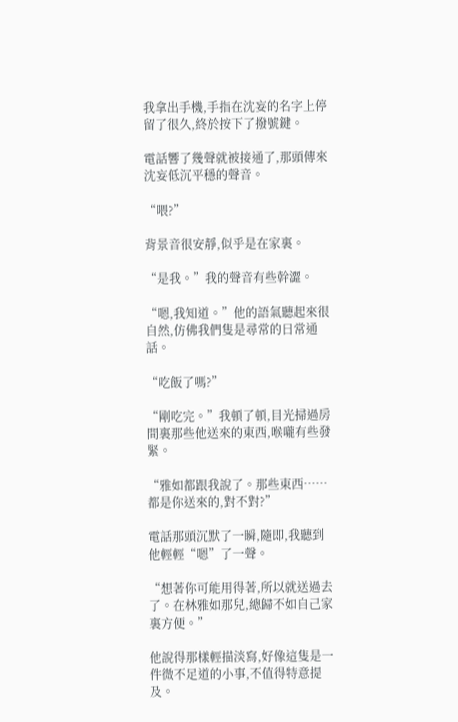我拿出手機,手指在沈妄的名字上停留了很久,終於按下了撥號鍵。

電話響了幾聲就被接通了,那頭傳來沈妄低沉平穩的聲音。

“喂?”

背景音很安靜,似乎是在家裏。

“是我。”我的聲音有些幹澀。

“嗯,我知道。”他的語氣聽起來很自然,仿佛我們隻是尋常的日常通話。

“吃飯了嗎?”

“剛吃完。”我頓了頓,目光掃過房間裏那些他送來的東西,喉嚨有些發緊。

“雅如都跟我說了。那些東西……都是你送來的,對不對?”

電話那頭沉默了一瞬,隨即,我聽到他輕輕“嗯”了一聲。

“想著你可能用得著,所以就送過去了。在林雅如那兒,總歸不如自己家裏方便。”

他說得那樣輕描淡寫,好像這隻是一件微不足道的小事,不值得特意提及。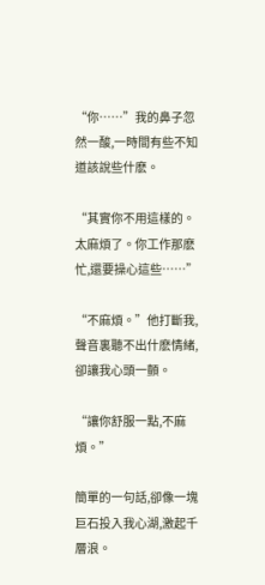“你……”我的鼻子忽然一酸,一時間有些不知道該說些什麽。

“其實你不用這樣的。太麻煩了。你工作那麽忙,還要操心這些……”

“不麻煩。”他打斷我,聲音裏聽不出什麽情緒,卻讓我心頭一顫。

“讓你舒服一點,不麻煩。”

簡單的一句話,卻像一塊巨石投入我心湖,激起千層浪。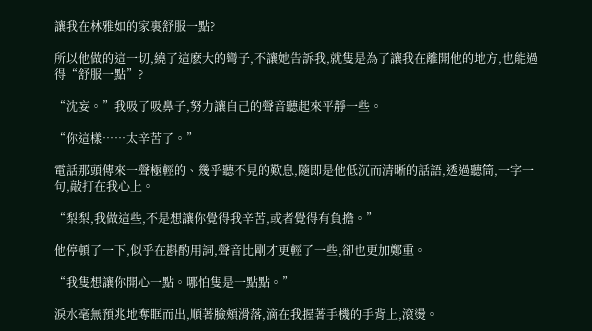讓我在林雅如的家裏舒服一點?

所以他做的這一切,繞了這麽大的彎子,不讓她告訴我,就隻是為了讓我在離開他的地方,也能過得“舒服一點”?

“沈妄。”我吸了吸鼻子,努力讓自己的聲音聽起來平靜一些。

“你這樣……太辛苦了。”

電話那頭傳來一聲極輕的、幾乎聽不見的歎息,隨即是他低沉而清晰的話語,透過聽筒,一字一句,敲打在我心上。

“梨梨,我做這些,不是想讓你覺得我辛苦,或者覺得有負擔。”

他停頓了一下,似乎在斟酌用詞,聲音比剛才更輕了一些,卻也更加鄭重。

“我隻想讓你開心一點。哪怕隻是一點點。”

淚水毫無預兆地奪眶而出,順著臉頰滑落,滴在我握著手機的手背上,滾燙。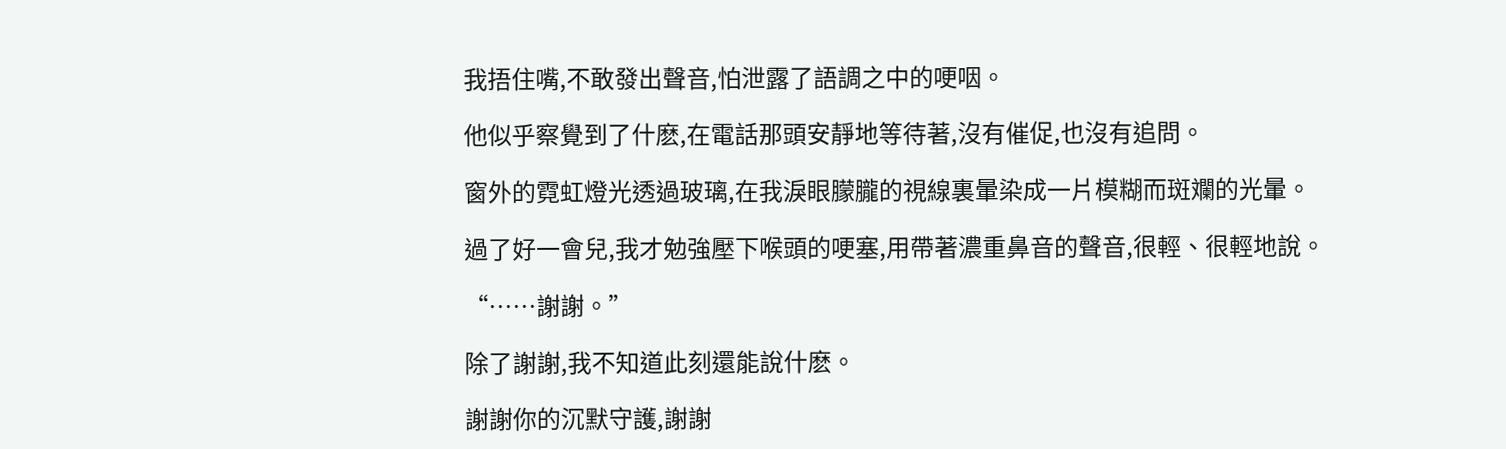我捂住嘴,不敢發出聲音,怕泄露了語調之中的哽咽。

他似乎察覺到了什麽,在電話那頭安靜地等待著,沒有催促,也沒有追問。

窗外的霓虹燈光透過玻璃,在我淚眼朦朧的視線裏暈染成一片模糊而斑斕的光暈。

過了好一會兒,我才勉強壓下喉頭的哽塞,用帶著濃重鼻音的聲音,很輕、很輕地說。

“……謝謝。”

除了謝謝,我不知道此刻還能說什麽。

謝謝你的沉默守護,謝謝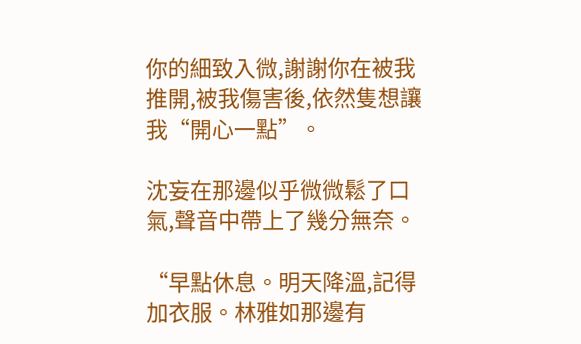你的細致入微,謝謝你在被我推開,被我傷害後,依然隻想讓我“開心一點”。

沈妄在那邊似乎微微鬆了口氣,聲音中帶上了幾分無奈。

“早點休息。明天降溫,記得加衣服。林雅如那邊有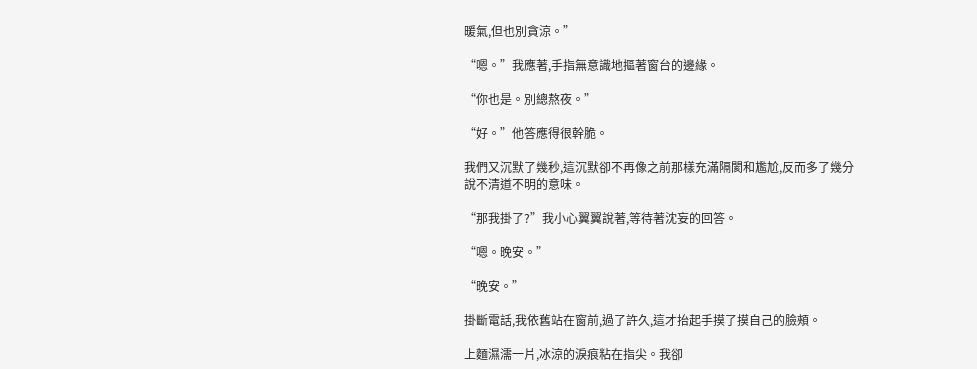暖氣,但也別貪涼。”

“嗯。”我應著,手指無意識地摳著窗台的邊緣。

“你也是。別總熬夜。”

“好。”他答應得很幹脆。

我們又沉默了幾秒,這沉默卻不再像之前那樣充滿隔閡和尷尬,反而多了幾分說不清道不明的意味。

“那我掛了?”我小心翼翼說著,等待著沈妄的回答。

“嗯。晚安。”

“晚安。”

掛斷電話,我依舊站在窗前,過了許久,這才抬起手摸了摸自己的臉頰。

上麵濕濡一片,冰涼的淚痕粘在指尖。我卻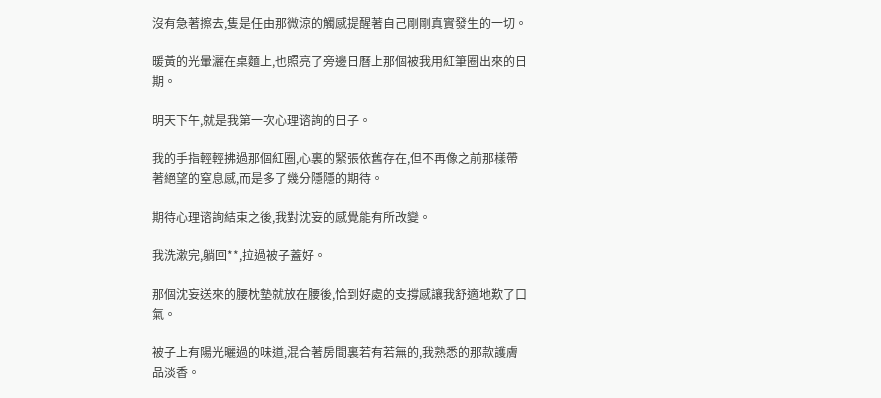沒有急著擦去,隻是任由那微涼的觸感提醒著自己剛剛真實發生的一切。

暖黃的光暈灑在桌麵上,也照亮了旁邊日曆上那個被我用紅筆圈出來的日期。

明天下午,就是我第一次心理谘詢的日子。

我的手指輕輕拂過那個紅圈,心裏的緊張依舊存在,但不再像之前那樣帶著絕望的窒息感,而是多了幾分隱隱的期待。

期待心理谘詢結束之後,我對沈妄的感覺能有所改變。

我洗漱完,躺回**,拉過被子蓋好。

那個沈妄送來的腰枕墊就放在腰後,恰到好處的支撐感讓我舒適地歎了口氣。

被子上有陽光曬過的味道,混合著房間裏若有若無的,我熟悉的那款護膚品淡香。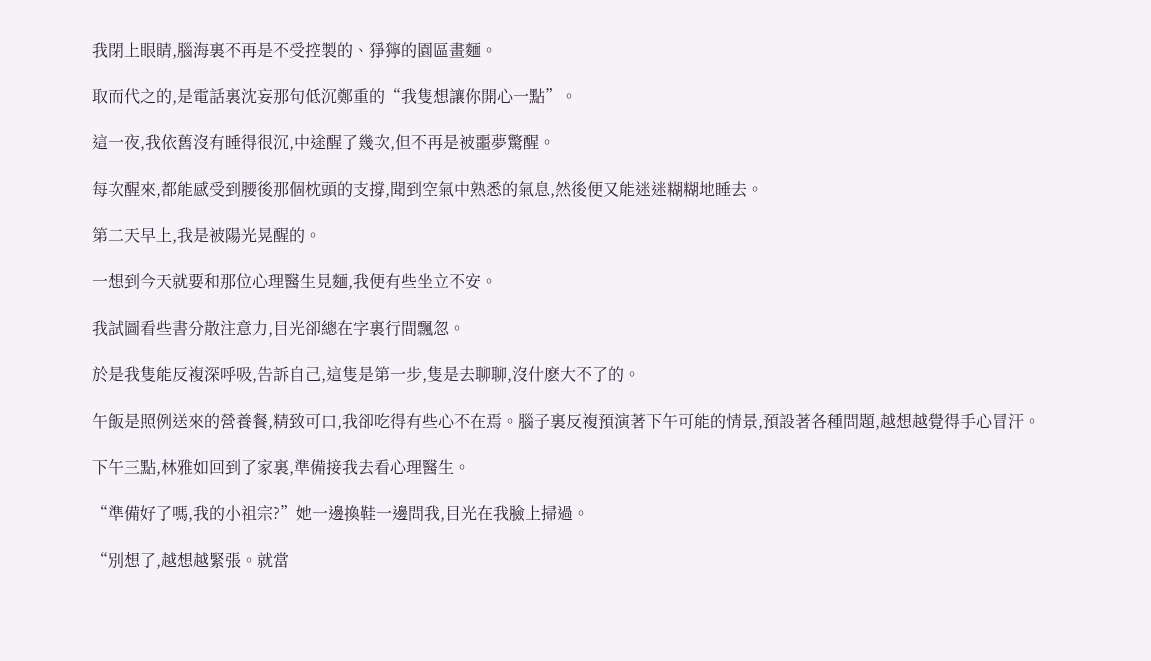我閉上眼睛,腦海裏不再是不受控製的、猙獰的園區畫麵。

取而代之的,是電話裏沈妄那句低沉鄭重的“我隻想讓你開心一點”。

這一夜,我依舊沒有睡得很沉,中途醒了幾次,但不再是被噩夢驚醒。

每次醒來,都能感受到腰後那個枕頭的支撐,聞到空氣中熟悉的氣息,然後便又能迷迷糊糊地睡去。

第二天早上,我是被陽光晃醒的。

一想到今天就要和那位心理醫生見麵,我便有些坐立不安。

我試圖看些書分散注意力,目光卻總在字裏行間飄忽。

於是我隻能反複深呼吸,告訴自己,這隻是第一步,隻是去聊聊,沒什麽大不了的。

午飯是照例送來的營養餐,精致可口,我卻吃得有些心不在焉。腦子裏反複預演著下午可能的情景,預設著各種問題,越想越覺得手心冒汗。

下午三點,林雅如回到了家裏,準備接我去看心理醫生。

“準備好了嗎,我的小祖宗?”她一邊換鞋一邊問我,目光在我臉上掃過。

“別想了,越想越緊張。就當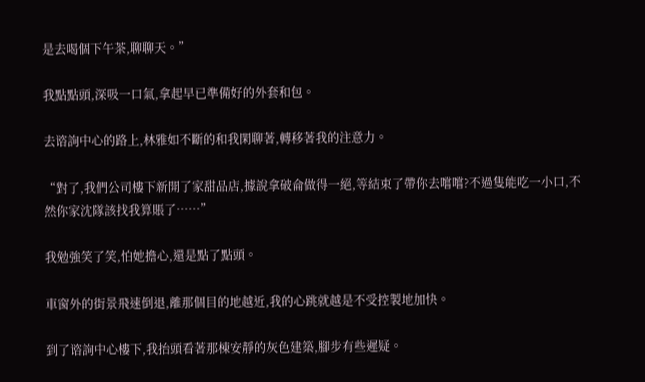是去喝個下午茶,聊聊天。”

我點點頭,深吸一口氣,拿起早已準備好的外套和包。

去谘詢中心的路上,林雅如不斷的和我閑聊著,轉移著我的注意力。

“對了,我們公司樓下新開了家甜品店,據說拿破侖做得一絕,等結束了帶你去嚐嚐?不過隻能吃一小口,不然你家沈隊該找我算賬了……”

我勉強笑了笑,怕她擔心,還是點了點頭。

車窗外的街景飛速倒退,離那個目的地越近,我的心跳就越是不受控製地加快。

到了谘詢中心樓下,我抬頭看著那棟安靜的灰色建築,腳步有些遲疑。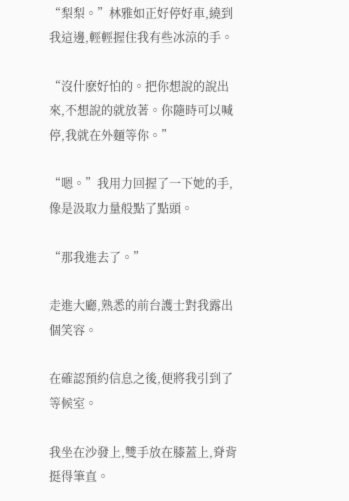“梨梨。”林雅如正好停好車,繞到我這邊,輕輕握住我有些冰涼的手。

“沒什麽好怕的。把你想說的說出來,不想說的就放著。你隨時可以喊停,我就在外麵等你。”

“嗯。”我用力回握了一下她的手,像是汲取力量般點了點頭。

“那我進去了。”

走進大廳,熟悉的前台護士對我露出個笑容。

在確認預約信息之後,便將我引到了等候室。

我坐在沙發上,雙手放在膝蓋上,脊背挺得筆直。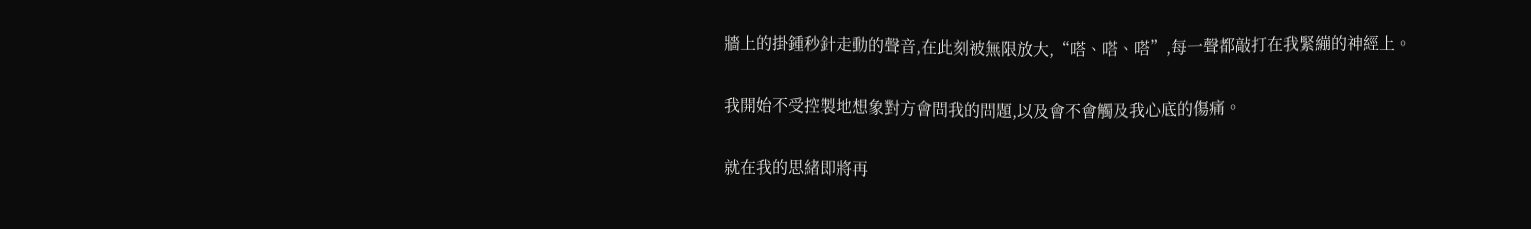牆上的掛鍾秒針走動的聲音,在此刻被無限放大,“嗒、嗒、嗒”,每一聲都敲打在我緊繃的神經上。

我開始不受控製地想象對方會問我的問題,以及會不會觸及我心底的傷痛。

就在我的思緒即將再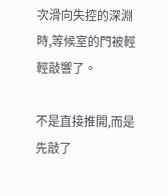次滑向失控的深淵時,等候室的門被輕輕敲響了。

不是直接推開,而是先敲了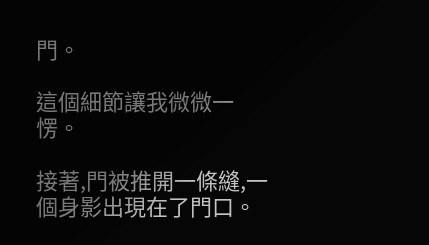門。

這個細節讓我微微一愣。

接著,門被推開一條縫,一個身影出現在了門口。